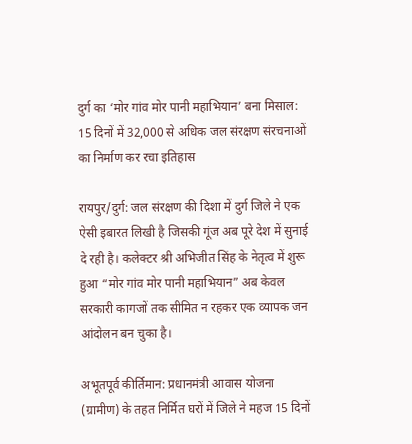दुर्ग का ‘मोर गांव मोर पानी महाभियान’ बना मिसाल: 15 दिनों में 32,000 से अधिक जल संरक्षण संरचनाओं का निर्माण कर रचा इतिहास

रायपुर/दुर्ग: जल संरक्षण की दिशा में दुर्ग जिले ने एक ऐसी इबारत लिखी है जिसकी गूंज अब पूरे देश में सुनाई दे रही है। कलेक्टर श्री अभिजीत सिंह के नेतृत्व में शुरू हुआ “मोर गांव मोर पानी महाभियान” अब केवल सरकारी कागजों तक सीमित न रहकर एक व्यापक जन आंदोलन बन चुका है।

अभूतपूर्व कीर्तिमान: प्रधानमंत्री आवास योजना (ग्रामीण) के तहत निर्मित घरों में जिले ने महज 15 दिनों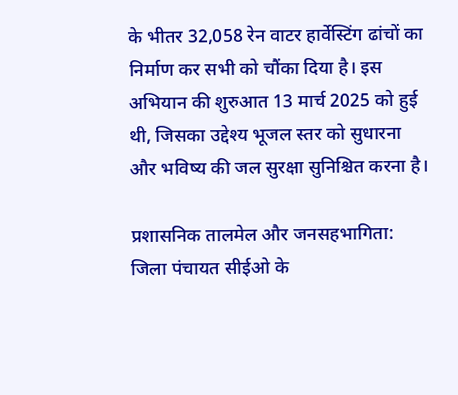के भीतर 32,058 रेन वाटर हार्वेस्टिंग ढांचों का निर्माण कर सभी को चौंका दिया है। इस अभियान की शुरुआत 13 मार्च 2025 को हुई थी, जिसका उद्देश्य भूजल स्तर को सुधारना और भविष्य की जल सुरक्षा सुनिश्चित करना है।

प्रशासनिक तालमेल और जनसहभागिता: जिला पंचायत सीईओ के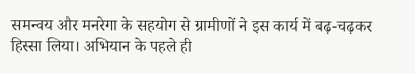समन्वय और मनरेगा के सहयोग से ग्रामीणों ने इस कार्य में बढ़-चढ़कर हिस्सा लिया। अभियान के पहले ही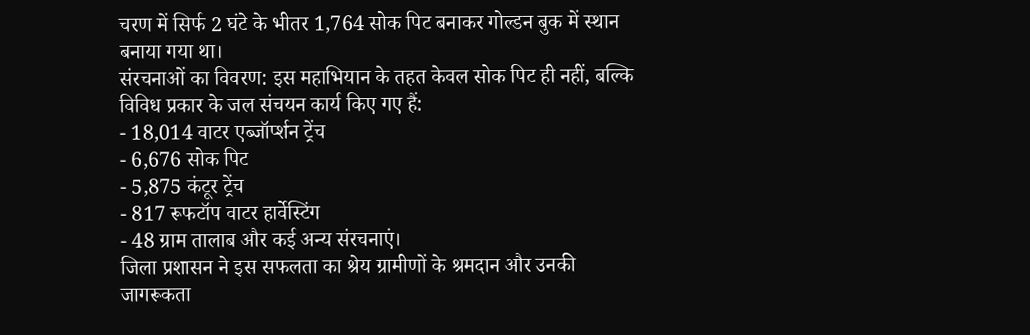चरण में सिर्फ 2 घंटे के भीतर 1,764 सोक पिट बनाकर गोल्डन बुक में स्थान बनाया गया था।
संरचनाओं का विवरण: इस महाभियान के तहत केवल सोक पिट ही नहीं, बल्कि विविध प्रकार के जल संचयन कार्य किए गए हैं:
- 18,014 वाटर एब्जॉर्प्शन ट्रेंच
- 6,676 सोक पिट
- 5,875 कंटूर ट्रेंच
- 817 रूफटॉप वाटर हार्वेस्टिंग
- 48 ग्राम तालाब और कई अन्य संरचनाएं।
जिला प्रशासन ने इस सफलता का श्रेय ग्रामीणों के श्रमदान और उनकी जागरूकता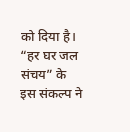को दिया है। “हर घर जल संचय” के इस संकल्प ने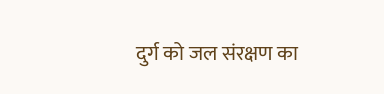दुर्ग को जल संरक्षण का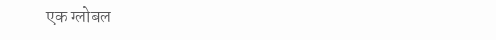एक ग्लोबल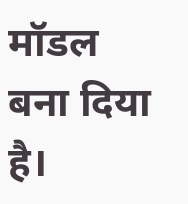मॉडल बना दिया है।